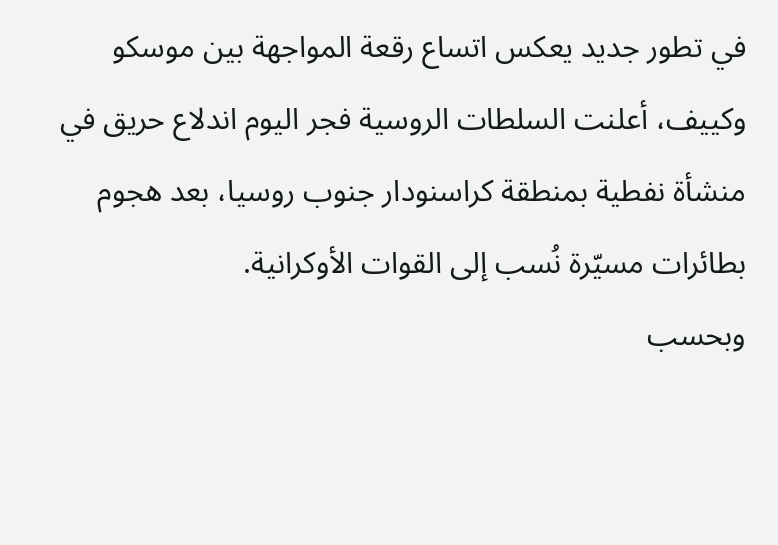في تطور جديد يعكس اتساع رقعة المواجهة بين موسكو وكييف، أعلنت السلطات الروسية فجر اليوم اندلاع حريق في منشأة نفطية بمنطقة كراسنودار جنوب روسيا، بعد هجوم بطائرات مسيّرة نُسب إلى القوات الأوكرانية.
وبحسب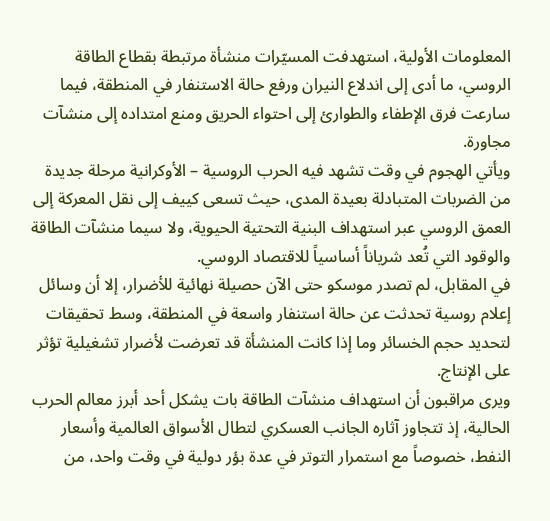المعلومات الأولية، استهدفت المسيّرات منشأة مرتبطة بقطاع الطاقة الروسي، ما أدى إلى اندلاع النيران ورفع حالة الاستنفار في المنطقة، فيما سارعت فرق الإطفاء والطوارئ إلى احتواء الحريق ومنع امتداده إلى منشآت مجاورة.
ويأتي الهجوم في وقت تشهد فيه الحرب الروسية – الأوكرانية مرحلة جديدة من الضربات المتبادلة بعيدة المدى، حيث تسعى كييف إلى نقل المعركة إلى العمق الروسي عبر استهداف البنية التحتية الحيوية، ولا سيما منشآت الطاقة والوقود التي تُعد شرياناً أساسياً للاقتصاد الروسي.
في المقابل، لم تصدر موسكو حتى الآن حصيلة نهائية للأضرار، إلا أن وسائل إعلام روسية تحدثت عن حالة استنفار واسعة في المنطقة، وسط تحقيقات لتحديد حجم الخسائر وما إذا كانت المنشأة قد تعرضت لأضرار تشغيلية تؤثر على الإنتاج.
ويرى مراقبون أن استهداف منشآت الطاقة بات يشكل أحد أبرز معالم الحرب الحالية، إذ تتجاوز آثاره الجانب العسكري لتطال الأسواق العالمية وأسعار النفط، خصوصاً مع استمرار التوتر في عدة بؤر دولية في وقت واحد، من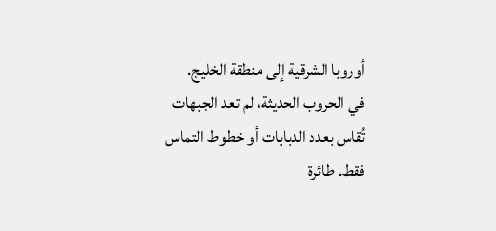أوروبا الشرقية إلى منطقة الخليج.
في الحروب الحديثة، لم تعد الجبهات تُقاس بعدد الدبابات أو خطوط التماس فقط. طائرة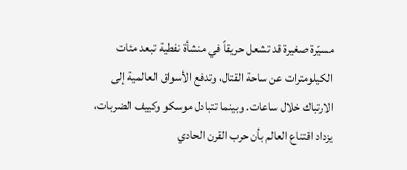مسيّرة صغيرة قد تشعل حريقاً في منشأة نفطية تبعد مئات الكيلومترات عن ساحة القتال، وتدفع الأسواق العالمية إلى الارتباك خلال ساعات. وبينما تتبادل موسكو وكييف الضربات، يزداد اقتناع العالم بأن حرب القرن الحادي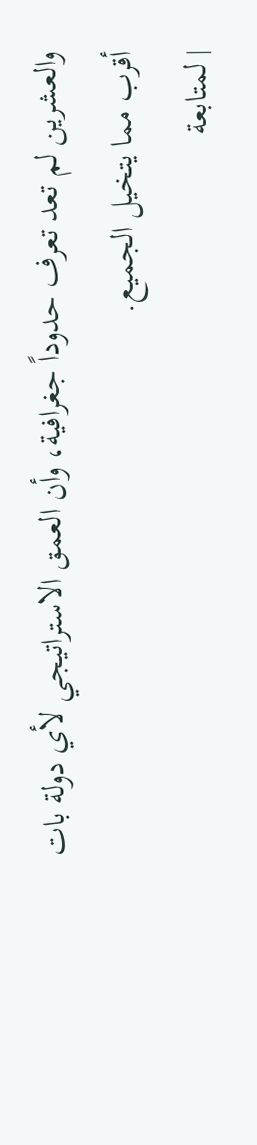والعشرين لم تعد تعرف حدوداً جغرافية، وأن العمق الاستراتيجي لأي دولة بات أقرب مما يتخيل الجميع.
| لمتابعة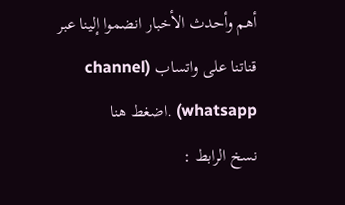أهم وأحدث الأخبار انضموا إلينا عبر قناتنا على واتساب (channel whatsapp) .اضغط هنا
نسخ الرابط :